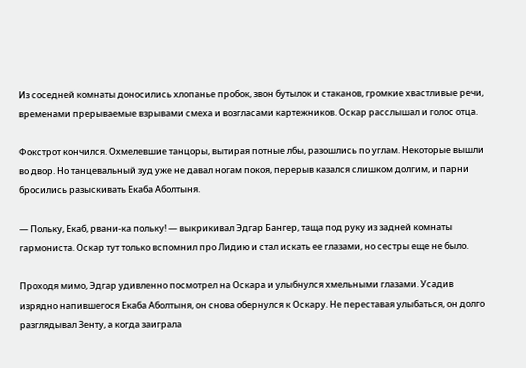Из соседней комнаты доносились хлопанье пробок, звон бутылок и стаканов, громкие хвастливые речи, временами прерываемые взрывами смеха и возгласами картежников. Оскар расслышал и голос отца.

Фокстрот кончился. Охмелевшие танцоры, вытирая потные лбы, разошлись по углам. Некоторые вышли во двор. Но танцевальный зуд уже не давал ногам покоя, перерыв казался слишком долгим, и парни бросились разыскивать Екаба Аболтыня.

— Польку, Екаб, рвани-ка польку! — выкрикивал Эдгар Бангер, таща под руку из задней комнаты гармониста. Оскар тут только вспомнил про Лидию и стал искать ее глазами, но сестры еще не было.

Проходя мимо, Эдгар удивленно посмотрел на Оскара и улыбнулся хмельными глазами. Усадив изрядно напившегося Екаба Аболтыня, он снова обернулся к Оскару. Не переставая улыбаться, он долго разглядывал Зенту, а когда заиграла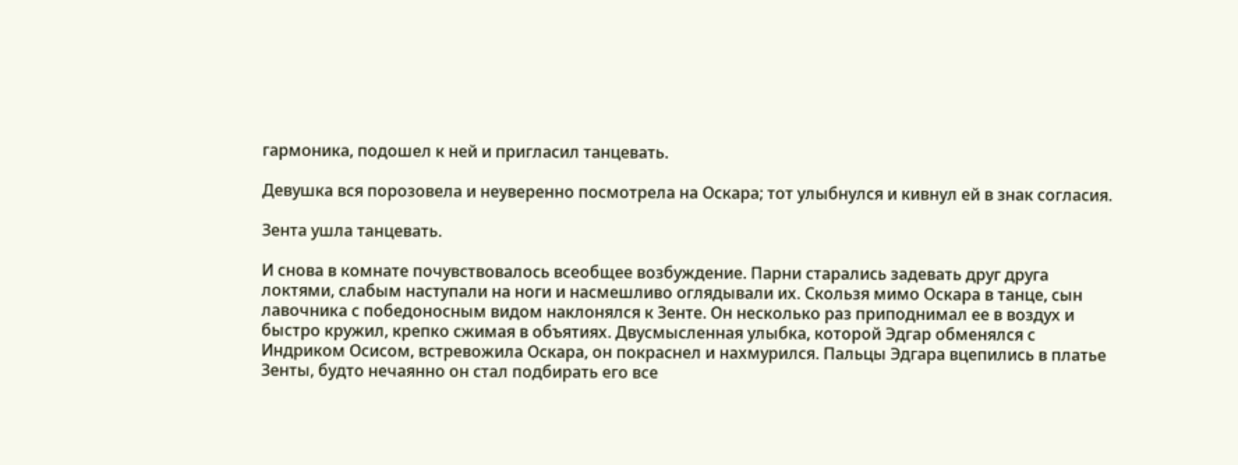гармоника, подошел к ней и пригласил танцевать.

Девушка вся порозовела и неуверенно посмотрела на Оскара; тот улыбнулся и кивнул ей в знак согласия.

Зента ушла танцевать.

И снова в комнате почувствовалось всеобщее возбуждение. Парни старались задевать друг друга локтями, слабым наступали на ноги и насмешливо оглядывали их. Скользя мимо Оскара в танце, сын лавочника с победоносным видом наклонялся к Зенте. Он несколько раз приподнимал ее в воздух и быстро кружил, крепко сжимая в объятиях. Двусмысленная улыбка, которой Эдгар обменялся с Индриком Осисом, встревожила Оскара, он покраснел и нахмурился. Пальцы Эдгара вцепились в платье Зенты, будто нечаянно он стал подбирать его все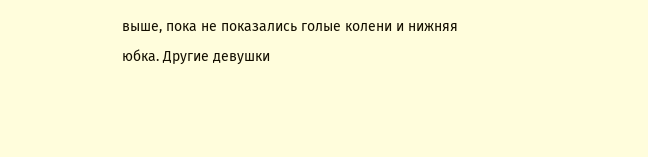выше, пока не показались голые колени и нижняя юбка. Другие девушки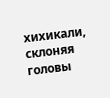хихикали, склоняя головы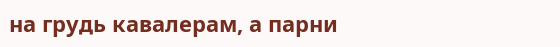на грудь кавалерам, а парни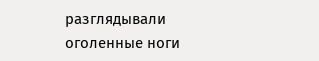разглядывали оголенные ноги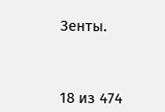Зенты.



18 из 474